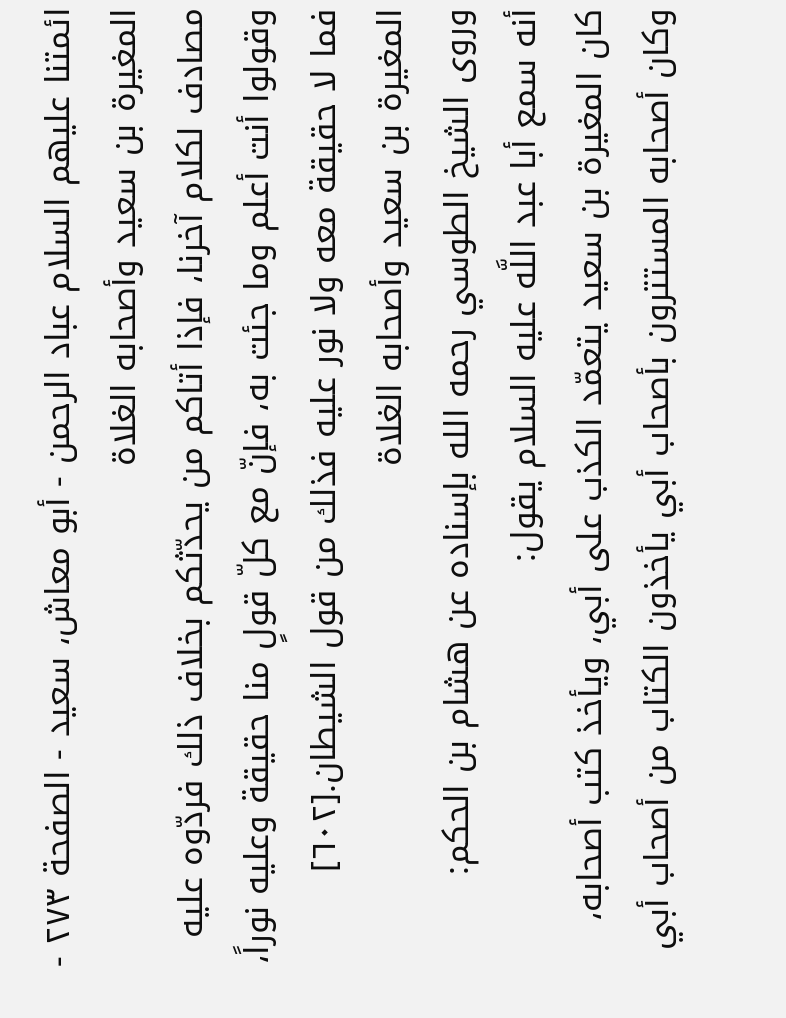ائمتنا عليهم السلام عباد الرحمن - أبو معاش، سعيد - الصفحة ٢٧٣ - المغيرة بن سعيد وأصحابه الغلاة
مصادف لكلام آخرنا، فإذا أتاكم من يحدّثكم بخلاف ذلك فردّوه عليه وقولوا أنت أعلم وما جئت به، فإنّ مع كلّ قولٍ منا حقيقة وعليه نوراً، فما لا حقيقة معه ولا نور عليه فذلك من قول الشيطان.[٦٠٢]
المغيرة بن سعيد وأصحابه الغلاة
وروى الشيخ الطوسي رحمه الله بإسناده عن هشام بن الحكم:
أنه سمع أبا عبد اللَّه عليه السلام يقول:
كان المغيرة بن سعيد يتعمّد الكذب على أبي، ويأخذ كتب أصحابه، وكان أصحابه المستترون بأصحاب أبي يأخذون الكتاب من أصحاب أبي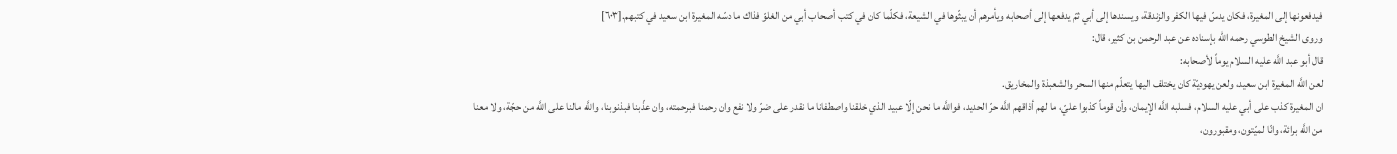فيدفعونها إلى المغيرة، فكان يدسّ فيها الكفر والزندقة، ويسندها إلى أبي ثمّ يدفعها إلى أصحابه ويأمرهم أن يبثّوها في الشيعة، فكلّما كان في كتب أصحاب أبي من الغلوّ فذاك ما دسّه المغيرة ابن سعيد في كتبهم.[٦٠٣]
وروى الشيخ الطوسي رحمه الله بإسناده عن عبد الرحمن بن كثير، قال:
قال أبو عبد اللَّه عليه السلام يوماً لأصحابه:
لعن اللَّه المغيرة ابن سعيد، ولعن يهوديّة كان يختلف اليها يتعلّم منها السحر والشعبذة والمخاريق.
ان المغيرة كذب على أبي عليه السلام، فسلبه اللَّه الإيمان، وأن قوماً كذبوا عليّ، ما لهم أذاقهم اللَّه حرّ الحديد، فواللَّه ما نحن إلّا عبيد الذي خلقنا واصطفانا ما نقدر على ضرّ ولا نفع وان رحمنا فبرحمته، وان عذّبنا فبذنوبنا، واللَّه مالنا على اللَّه من حجّة، ولا معنا من اللَّه برائة، وانّا لميّتون، ومقبورون،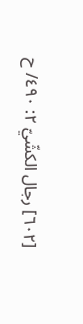[٦٠٢] رجال الكشّيّ ٢: ٤٩٠/ ح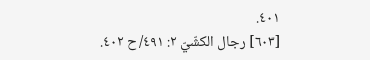٤٠١.
[٦٠٣] رجال الكشّيّ ٢: ٤٩١/ ح ٤٠٢.